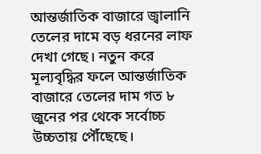আন্তর্জাতিক বাজারে জ্বালানি তেলের দামে বড় ধরনের লাফ দেখা গেছে। নতুন করে মূল্যবৃদ্ধির ফলে আন্তর্জাতিক বাজারে তেলের দাম গত ৮ জুনের পর থেকে সর্বোচ্চ উচ্চতায় পৌঁছেছে।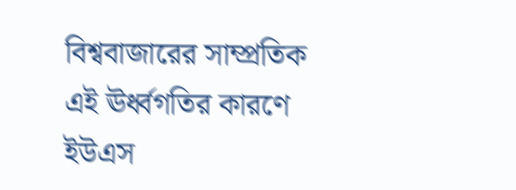বিশ্ববাজারের সাম্প্রতিক এই ঊর্ধ্বগতির কারণে ইউএস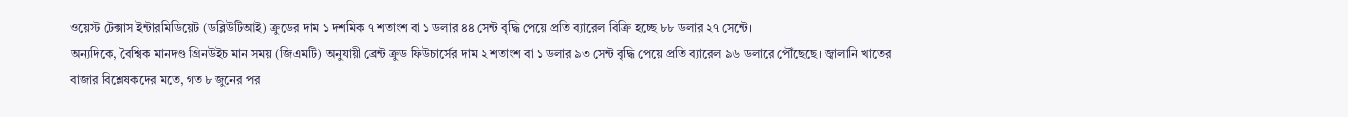ওয়েস্ট টেক্সাস ইন্টারমিডিয়েট (ডব্লিউটিআই) ক্রুডের দাম ১ দশমিক ৭ শতাংশ বা ১ ডলার ৪৪ সেন্ট বৃদ্ধি পেয়ে প্রতি ব্যারেল বিক্রি হচ্ছে ৮৮ ডলার ২৭ সেন্টে।
অন্যদিকে, বৈশ্বিক মানদণ্ড গ্রিনউইচ মান সময় (জিএমটি) অনুযায়ী ব্রেন্ট ক্রুড ফিউচার্সের দাম ২ শতাংশ বা ১ ডলার ৯৩ সেন্ট বৃদ্ধি পেয়ে প্রতি ব্যারেল ৯৬ ডলারে পৌঁছেছে। জ্বালানি খাতের বাজার বিশ্লেষকদের মতে, গত ৮ জুনের পর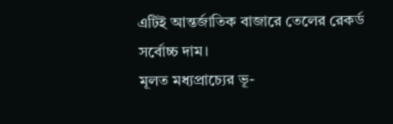এটিই আন্তর্জাতিক বাজারে তেলের রেকর্ড সর্বোচ্চ দাম।
মূলত মধ্যপ্রাচ্যের ভূ-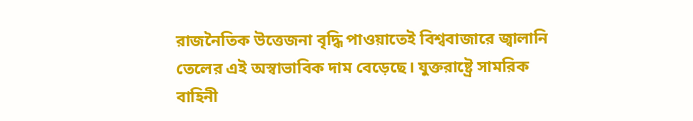রাজনৈতিক উত্তেজনা বৃদ্ধি পাওয়াতেই বিশ্ববাজারে জ্বালানি তেলের এই অস্বাভাবিক দাম বেড়েছে। যুক্তরাষ্ট্রে সামরিক বাহিনী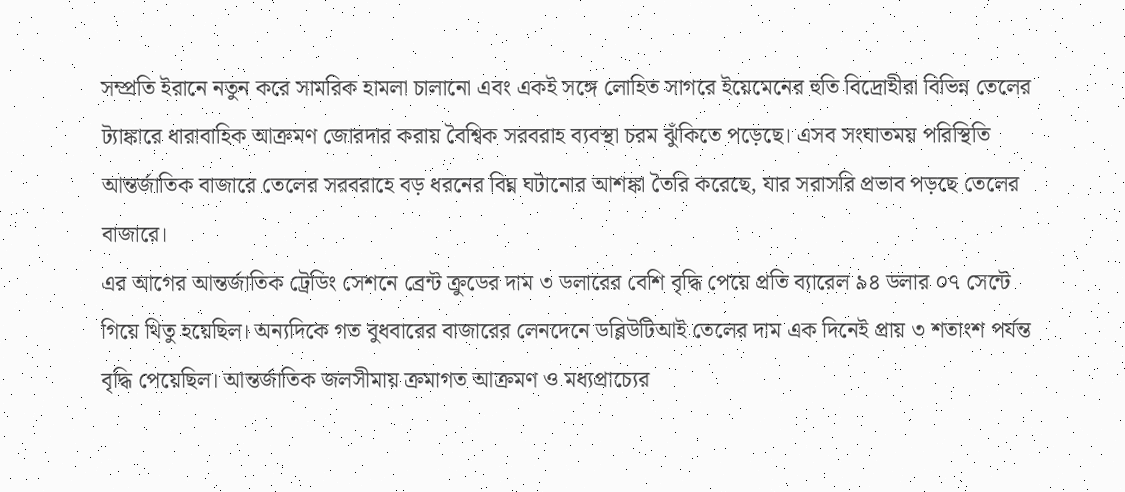সম্প্রতি ইরানে নতুন করে সামরিক হামলা চালানো এবং একই সঙ্গে লোহিত সাগরে ইয়েমেনের হুতি বিদ্রোহীরা বিভিন্ন তেলের ট্যাঙ্কারে ধারাবাহিক আক্রমণ জোরদার করায় বৈশ্বিক সরবরাহ ব্যবস্থা চরম ঝুঁকিতে পড়েছে। এসব সংঘাতময় পরিস্থিতি আন্তর্জাতিক বাজারে তেলের সরবরাহে বড় ধরনের বিঘ্ন ঘটানোর আশঙ্কা তৈরি করেছে, যার সরাসরি প্রভাব পড়ছে তেলের বাজারে।
এর আগের আন্তর্জাতিক ট্রেডিং সেশনে ব্রেন্ট ক্রুডের দাম ৩ ডলারের বেশি বৃদ্ধি পেয়ে প্রতি ব্যারেল ৯৪ ডলার ০৭ সেন্টে গিয়ে থিতু হয়েছিল। অন্যদিকে গত বুধবারের বাজারের লেনদেনে ডব্লিউটিআই তেলের দাম এক দিনেই প্রায় ৩ শতাংশ পর্যন্ত বৃদ্ধি পেয়েছিল। আন্তর্জাতিক জলসীমায় ক্রমাগত আক্রমণ ও মধ্যপ্রাচ্যের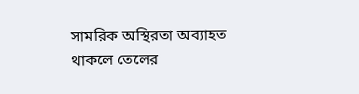সামরিক অস্থিরতা অব্যাহত থাকলে তেলের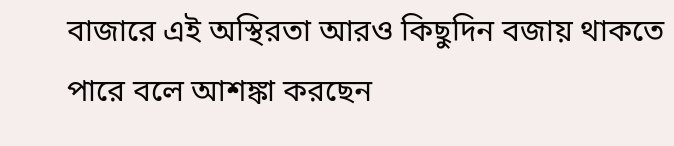বাজারে এই অস্থিরতা আরও কিছুদিন বজায় থাকতে পারে বলে আশঙ্কা করছেন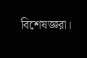বিশেষজ্ঞরা।